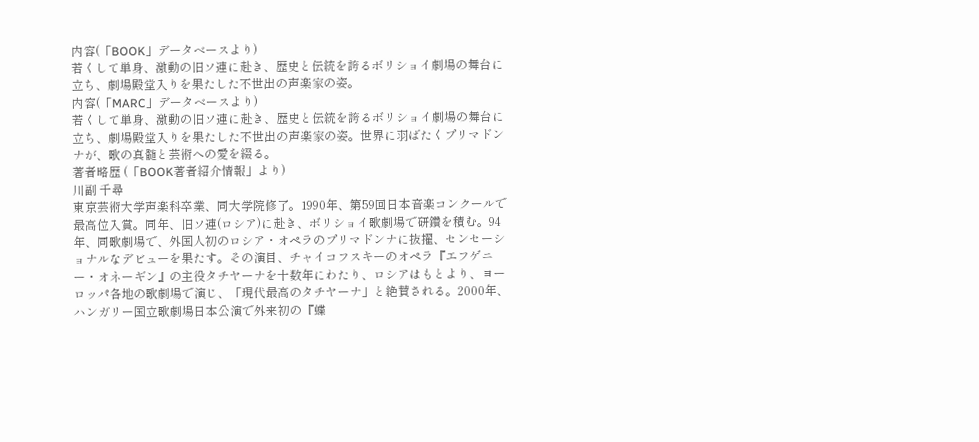内容(「BOOK」データベースより)
若くして単身、激動の旧ソ連に赴き、歴史と伝統を誇るボリショイ劇場の舞台に立ち、劇場殿堂入りを果たした不世出の声楽家の姿。
内容(「MARC」データベースより)
若くして単身、激動の旧ソ連に赴き、歴史と伝統を誇るボリショイ劇場の舞台に立ち、劇場殿堂入りを果たした不世出の声楽家の姿。世界に羽ばたくプリマドンナが、歌の真髄と芸術への愛を綴る。
著者略歴 (「BOOK著者紹介情報」より)
川副 千尋
東京芸術大学声楽科卒業、同大学院修了。1990年、第59回日本音楽コンクールで最高位入賞。同年、旧ソ連(ロシア)に赴き、ボリショイ歌劇場で研鑽を積む。94年、同歌劇場で、外国人初のロシア・オペラのプリマドンナに抜擢、センセーショナルなデビューを果たす。その演目、チャイコフスキーのオペラ『エフゲニー・オネーギン』の主役タチヤーナを十数年にわたり、ロシアはもとより、ヨーロッパ各地の歌劇場で演じ、「現代最高のタチヤーナ」と絶賛される。2000年、ハンガリー国立歌劇場日本公演で外来初の『蝶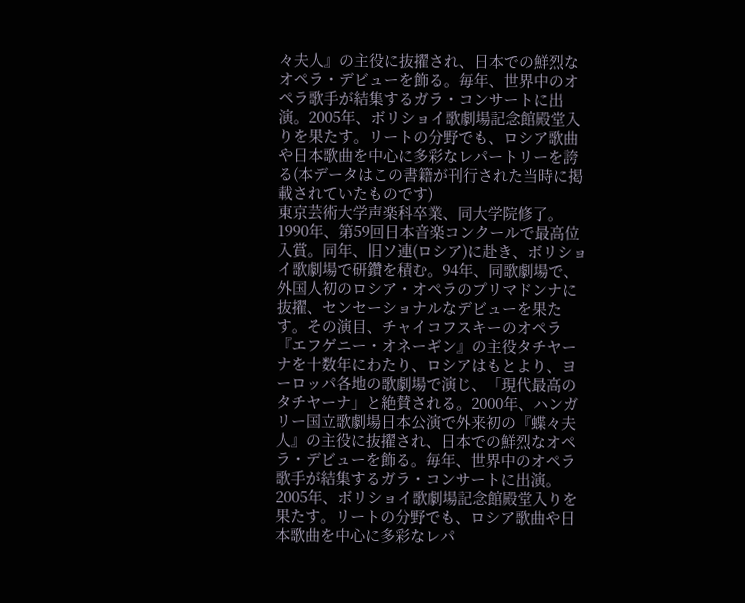々夫人』の主役に抜擢され、日本での鮮烈なオペラ・デビューを飾る。毎年、世界中のオペラ歌手が結集するガラ・コンサートに出演。2005年、ボリショイ歌劇場記念館殿堂入りを果たす。リートの分野でも、ロシア歌曲や日本歌曲を中心に多彩なレパートリーを誇る(本データはこの書籍が刊行された当時に掲載されていたものです)
東京芸術大学声楽科卒業、同大学院修了。1990年、第59回日本音楽コンクールで最高位入賞。同年、旧ソ連(ロシア)に赴き、ボリショイ歌劇場で研鑽を積む。94年、同歌劇場で、外国人初のロシア・オペラのプリマドンナに抜擢、センセーショナルなデビューを果たす。その演目、チャイコフスキーのオペラ『エフゲニー・オネーギン』の主役タチヤーナを十数年にわたり、ロシアはもとより、ヨーロッパ各地の歌劇場で演じ、「現代最高のタチヤーナ」と絶賛される。2000年、ハンガリー国立歌劇場日本公演で外来初の『蝶々夫人』の主役に抜擢され、日本での鮮烈なオペラ・デビューを飾る。毎年、世界中のオペラ歌手が結集するガラ・コンサートに出演。2005年、ボリショイ歌劇場記念館殿堂入りを果たす。リートの分野でも、ロシア歌曲や日本歌曲を中心に多彩なレパ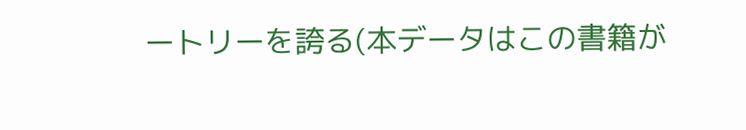ートリーを誇る(本データはこの書籍が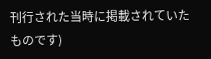刊行された当時に掲載されていたものです)